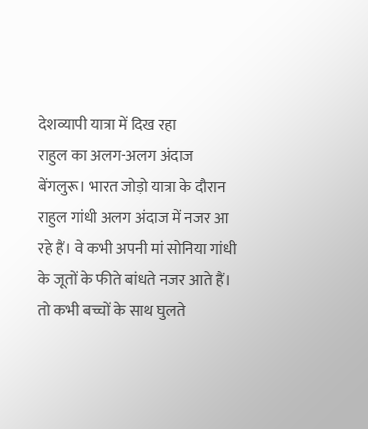देशव्यापी यात्रा में दिख रहा
राहुल का अलग-अलग अंदाज
बेंगलुरू। भारत जोड़ो यात्रा के दौरान राहुल गांधी अलग अंदाज में नजर आ रहे हैं। वे कभी अपनी मां सोनिया गांधी के जूतों के फीते बांधते नजर आते हैं।
तो कभी बच्चों के साथ घुलते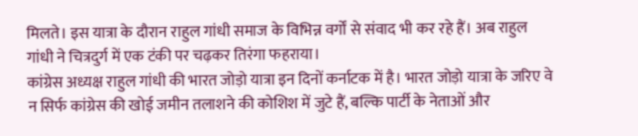मिलते। इस यात्रा के दौरान राहुल गांधी समाज के विभिन्न वर्गों से संवाद भी कर रहे हैं। अब राहुल गांधी ने चित्रदुर्ग में एक टंकी पर चढ़कर तिरंगा फहराया।
कांग्रेस अध्यक्ष राहुल गांधी की भारत जोड़ो यात्रा इन दिनों कर्नाटक में है। भारत जोड़ो यात्रा के जरिए वे न सिर्फ कांग्रेस की खोई जमीन तलाशने की कोशिश में जुटे हैं, बल्कि पार्टी के नेताओं और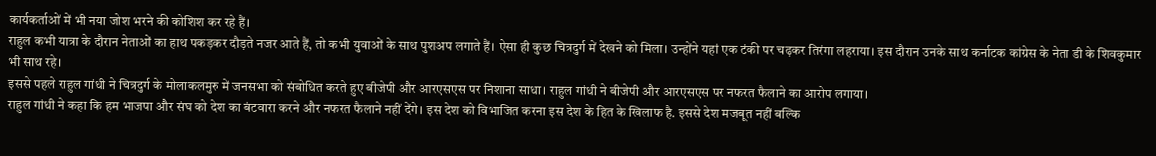कार्यकर्ताओं में भी नया जोश भरने की कोशिश कर रहे हैं।
राहुल कभी यात्रा के दौरान नेताओं का हाथ पकड़कर दौड़ते नजर आते हैं, तो कभी युवाओं के साथ पुशअप लगाते हैं। ऐसा ही कुछ चित्रदुर्ग में देखने को मिला। उन्होंने यहां एक टंकी पर चढ़कर तिरंगा लहराया। इस दौरान उनके साथ कर्नाटक कांग्रेस के नेता डी के शिवकुमार भी साथ रहे।
इससे पहले राहुल गांधी ने चित्रदुर्ग के मोलाकलमुरु में जनसभा को संबोधित करते हुए बीजेपी और आरएसएस पर निशाना साधा। राहुल गांधी ने बीजेपी और आरएसएस पर नफरत फैलाने का आरोप लगाया।
राहुल गांधी ने कहा कि हम भाजपा और संघ को देश का बंटवारा करने और नफरत फैलाने नहीं देंगे। इस देश को विभाजित करना इस देश के हित के खिलाफ है. इससे देश मजबूत नहीं बल्कि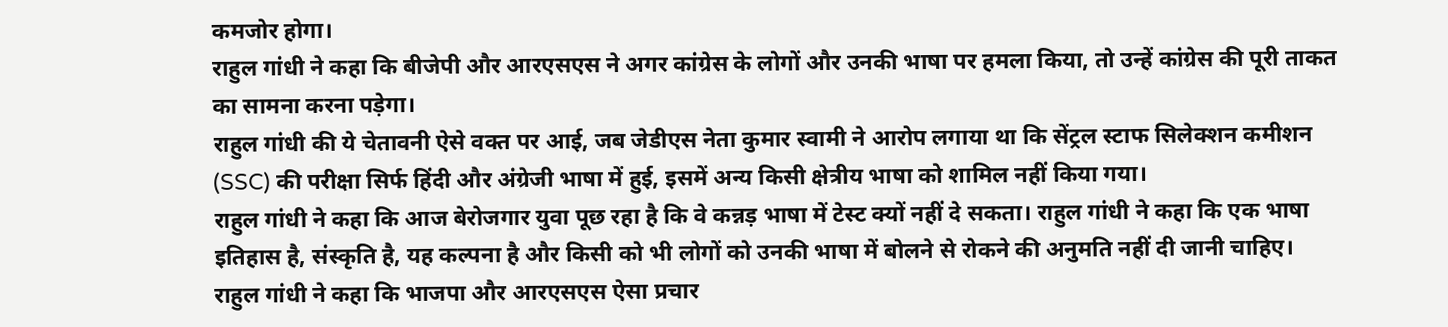कमजोर होगा।
राहुल गांधी ने कहा कि बीजेपी और आरएसएस ने अगर कांग्रेस के लोगों और उनकी भाषा पर हमला किया, तो उन्हें कांग्रेस की पूरी ताकत का सामना करना पड़ेगा।
राहुल गांधी की ये चेतावनी ऐसे वक्त पर आई, जब जेडीएस नेता कुमार स्वामी ने आरोप लगाया था कि सेंट्रल स्टाफ सिलेक्शन कमीशन (SSC) की परीक्षा सिर्फ हिंदी और अंग्रेजी भाषा में हुई, इसमें अन्य किसी क्षेत्रीय भाषा को शामिल नहीं किया गया।
राहुल गांधी ने कहा कि आज बेरोजगार युवा पूछ रहा है कि वे कन्नड़ भाषा में टेस्ट क्यों नहीं दे सकता। राहुल गांधी ने कहा कि एक भाषा इतिहास है, संस्कृति है, यह कल्पना है और किसी को भी लोगों को उनकी भाषा में बोलने से रोकने की अनुमति नहीं दी जानी चाहिए।
राहुल गांधी ने कहा कि भाजपा और आरएसएस ऐसा प्रचार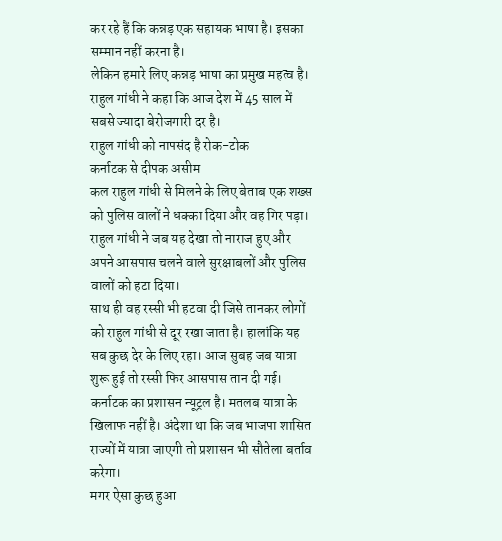कर रहे हैं कि कन्नड़ एक सहायक भाषा है। इसका सम्मान नहीं करना है।
लेकिन हमारे लिए कन्नड़ भाषा का प्रमुख महत्व है। राहुल गांधी ने कहा कि आज देश में 45 साल में सबसे ज्यादा बेरोजगारी दर है।
राहुल गांधी को नापसंद है रोक-टोक
कर्नाटक से दीपक असीम
कल राहुल गांधी से मिलने के लिए बेताब एक शख्स को पुलिस वालों ने धक्का दिया और वह गिर पड़ा। राहुल गांधी ने जब यह देखा तो नाराज हुए और अपने आसपास चलने वाले सुरक्षाबलों और पुलिस वालों को हटा दिया।
साथ ही वह रस्सी भी हटवा दी जिसे तानकर लोगों को राहुल गांधी से दूर रखा जाता है। हालांकि यह सब कुछ देर के लिए रहा। आज सुबह जब यात्रा शुरू हुई तो रस्सी फिर आसपास तान दी गई।
कर्नाटक का प्रशासन न्यूट्रल है। मतलब यात्रा के खिलाफ नहीं है। अंदेशा था कि जब भाजपा शासित राज्यों में यात्रा जाएगी तो प्रशासन भी सौतेला बर्ताव करेगा।
मगर ऐसा कुछ हुआ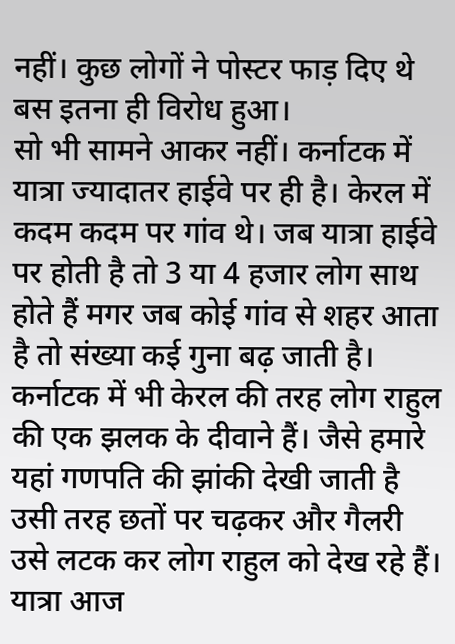नहीं। कुछ लोगों ने पोस्टर फाड़ दिए थे बस इतना ही विरोध हुआ।
सो भी सामने आकर नहीं। कर्नाटक में यात्रा ज्यादातर हाईवे पर ही है। केरल में कदम कदम पर गांव थे। जब यात्रा हाईवे पर होती है तो 3 या 4 हजार लोग साथ होते हैं मगर जब कोई गांव से शहर आता है तो संख्या कई गुना बढ़ जाती है।
कर्नाटक में भी केरल की तरह लोग राहुल की एक झलक के दीवाने हैं। जैसे हमारे यहां गणपति की झांकी देखी जाती है उसी तरह छतों पर चढ़कर और गैलरी उसे लटक कर लोग राहुल को देख रहे हैं।
यात्रा आज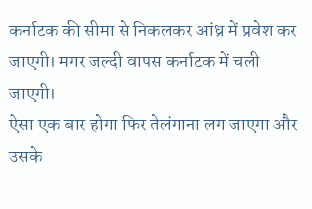कर्नाटक की सीमा से निकलकर आंध्र में प्रवेश कर जाएगी। मगर जल्दी वापस कर्नाटक में चली जाएगी।
ऐसा एक बार होगा फिर तेलंगाना लग जाएगा और उसके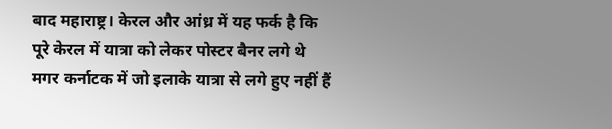बाद महाराष्ट्र। केरल और आंध्र में यह फर्क है कि पूरे केरल में यात्रा को लेकर पोस्टर बैनर लगे थे मगर कर्नाटक में जो इलाके यात्रा से लगे हुए नहीं हैं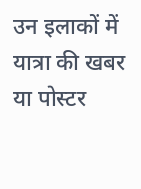उन इलाकों में यात्रा की खबर या पोस्टर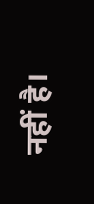नहीं है।